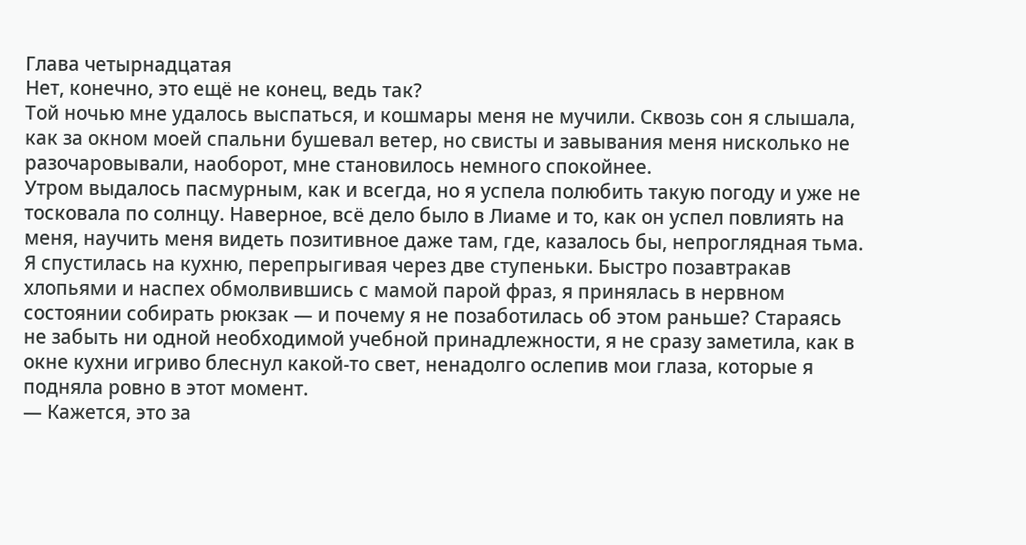Глава четырнадцатая
Нет, конечно, это ещё не конец, ведь так?
Той ночью мне удалось выспаться, и кошмары меня не мучили. Сквозь сон я слышала, как за окном моей спальни бушевал ветер, но свисты и завывания меня нисколько не разочаровывали, наоборот, мне становилось немного спокойнее.
Утром выдалось пасмурным, как и всегда, но я успела полюбить такую погоду и уже не тосковала по солнцу. Наверное, всё дело было в Лиаме и то, как он успел повлиять на меня, научить меня видеть позитивное даже там, где, казалось бы, непроглядная тьма.
Я спустилась на кухню, перепрыгивая через две ступеньки. Быстро позавтракав хлопьями и наспех обмолвившись с мамой парой фраз, я принялась в нервном состоянии собирать рюкзак — и почему я не позаботилась об этом раньше? Стараясь не забыть ни одной необходимой учебной принадлежности, я не сразу заметила, как в окне кухни игриво блеснул какой-то свет, ненадолго ослепив мои глаза, которые я подняла ровно в этот момент.
— Кажется, это за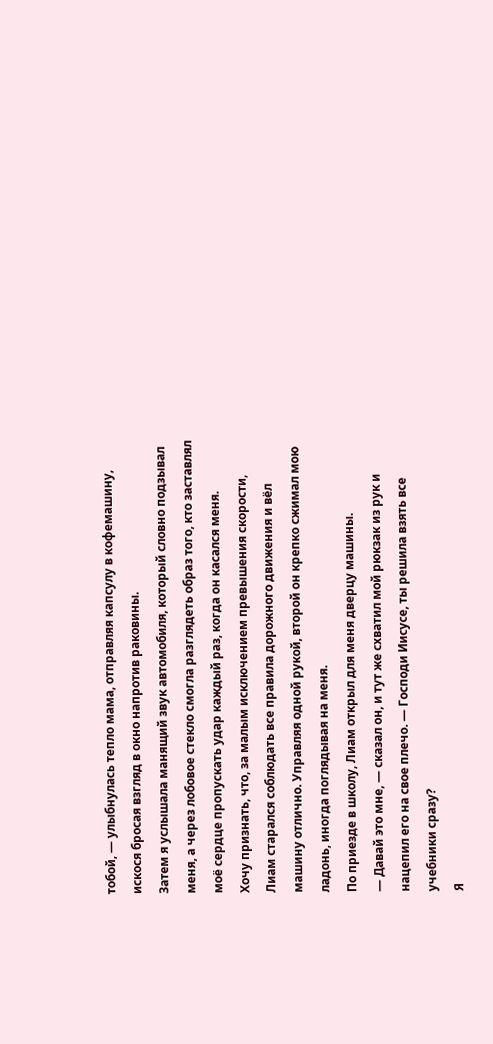тобой, — улыбнулась тепло мама, отправляя капсулу в кофемашину, искося бросая взгляд в окно напротив раковины.
Затем я услышала манящий звук автомобиля, который словно подзывал меня, а через лобовое стекло смогла разглядеть образ того, кто заставлял моё сердце пропускать удар каждый раз, когда он касался меня.
Хочу признать, что, за малым исключением превышения скорости, Лиам старался соблюдать все правила дорожного движения и вёл машину отлично. Управляя одной рукой, второй он крепко сжимал мою ладонь, иногда поглядывая на меня.
По приезде в школу, Лиам открыл для меня дверцу машины.
— Давай это мне, — сказал он, и тут же схватил мой рюкзак из рук и нацепил его на свое плечо. — Господи Иисусе, ты решила взять все учебники сразу?
Я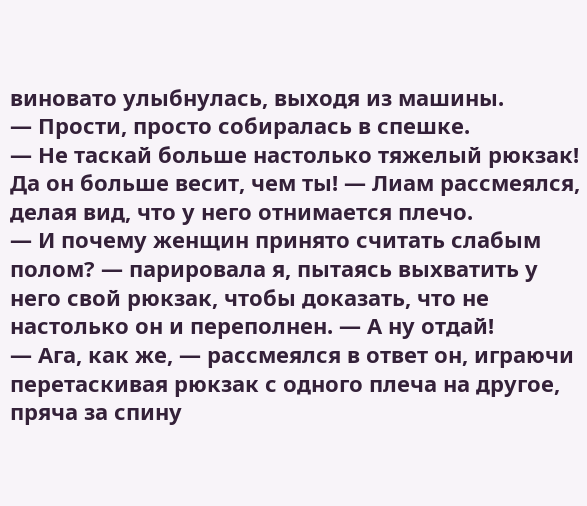виновато улыбнулась, выходя из машины.
— Прости, просто собиралась в спешке.
— Не таскай больше настолько тяжелый рюкзак! Да он больше весит, чем ты! — Лиам рассмеялся, делая вид, что у него отнимается плечо.
— И почему женщин принято считать слабым полом? — парировала я, пытаясь выхватить у него свой рюкзак, чтобы доказать, что не настолько он и переполнен. — А ну отдай!
— Ага, как же, — рассмеялся в ответ он, играючи перетаскивая рюкзак с одного плеча на другое, пряча за спину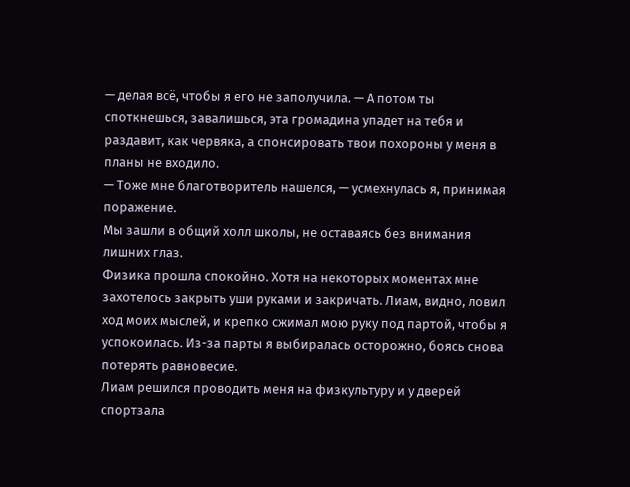— делая всё, чтобы я его не заполучила. — А потом ты споткнешься, завалишься, эта громадина упадет на тебя и раздавит, как червяка, а спонсировать твои похороны у меня в планы не входило.
— Тоже мне благотворитель нашелся, — усмехнулась я, принимая поражение.
Мы зашли в общий холл школы, не оставаясь без внимания лишних глаз.
Физика прошла спокойно. Хотя на некоторых моментах мне захотелось закрыть уши руками и закричать. Лиам, видно, ловил ход моих мыслей, и крепко сжимал мою руку под партой, чтобы я успокоилась. Из-за парты я выбиралась осторожно, боясь снова потерять равновесие.
Лиам решился проводить меня на физкультуру и у дверей спортзала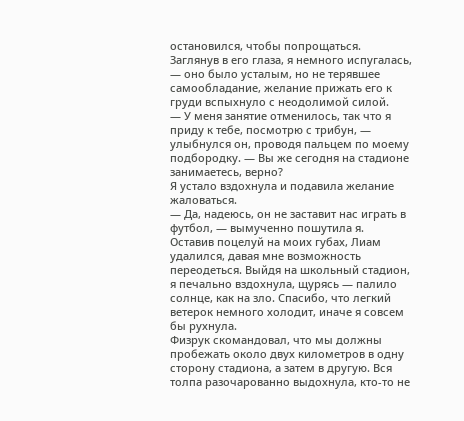остановился, чтобы попрощаться. Заглянув в его глаза, я немного испугалась, — оно было усталым, но не терявшее самообладание, желание прижать его к груди вспыхнуло с неодолимой силой.
— У меня занятие отменилось, так что я приду к тебе, посмотрю с трибун, — улыбнулся он, проводя пальцем по моему подбородку. — Вы же сегодня на стадионе занимаетесь, верно?
Я устало вздохнула и подавила желание жаловаться.
— Да, надеюсь, он не заставит нас играть в футбол, — вымученно пошутила я.
Оставив поцелуй на моих губах, Лиам удалился, давая мне возможность переодеться. Выйдя на школьный стадион, я печально вздохнула, щурясь — палило солнце, как на зло. Спасибо, что легкий ветерок немного холодит, иначе я совсем бы рухнула.
Физрук скомандовал, что мы должны пробежать около двух километров в одну сторону стадиона, а затем в другую. Вся толпа разочарованно выдохнула, кто-то не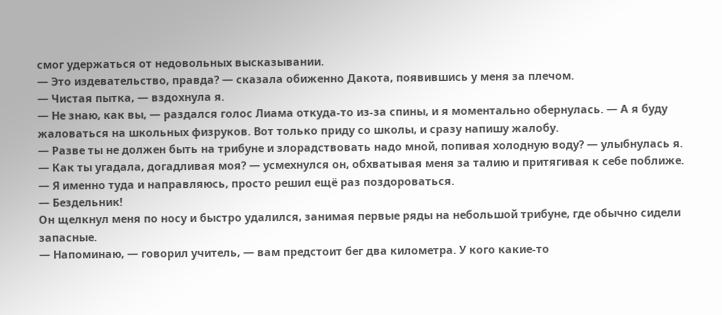смог удержаться от недовольных высказывании.
— Это издевательство, правда? — сказала обиженно Дакота, появившись у меня за плечом.
— Чистая пытка, — вздохнула я.
— Не знаю, как вы, — раздался голос Лиама откуда-то из-за спины, и я моментально обернулась. — А я буду жаловаться на школьных физруков. Вот только приду со школы, и сразу напишу жалобу.
— Разве ты не должен быть на трибуне и злорадствовать надо мной, попивая холодную воду? — улыбнулась я.
— Как ты угадала, догадливая моя? — усмехнулся он, обхватывая меня за талию и притягивая к себе поближе. — Я именно туда и направляюсь, просто решил ещё раз поздороваться.
— Бездельник!
Он щелкнул меня по носу и быстро удалился, занимая первые ряды на небольшой трибуне, где обычно сидели запасные.
— Напоминаю, — говорил учитель, — вам предстоит бег два километра. У кого какие-то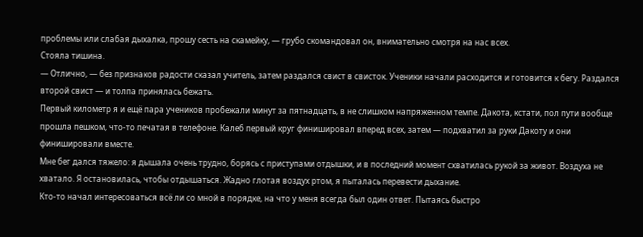проблемы или слабая дыхалка, прошу сесть на скамейку, — грубо скомандовал он, внимательно смотря на нас всех.
Стояла тишина.
— Отлично, — без признаков радости сказал учитель, затем раздался свист в свисток. Ученики начали расходится и готовится к бегу. Раздался второй свист — и толпа принялась бежать.
Первый километр я и ещё пара учеников пробежали минут за пятнадцать, в не слишком напряженном темпе. Дакота, кстати, пол пути вообще прошла пешком, что-то печатая в телефоне. Калеб первый круг финишировал вперед всех, затем — подхватил за руки Дакоту и они финишировали вместе.
Мне бег дался тяжело: я дышала очень трудно, борясь с приступами отдышки, и в последний момент схватилась рукой за живот. Воздуха не хватало. Я остановилась, чтобы отдышаться. Жадно глотая воздух ртом, я пыталась перевести дыхание.
Кто-то начал интересоваться всё ли со мной в порядке, на что у меня всегда был один ответ. Пытаясь быстро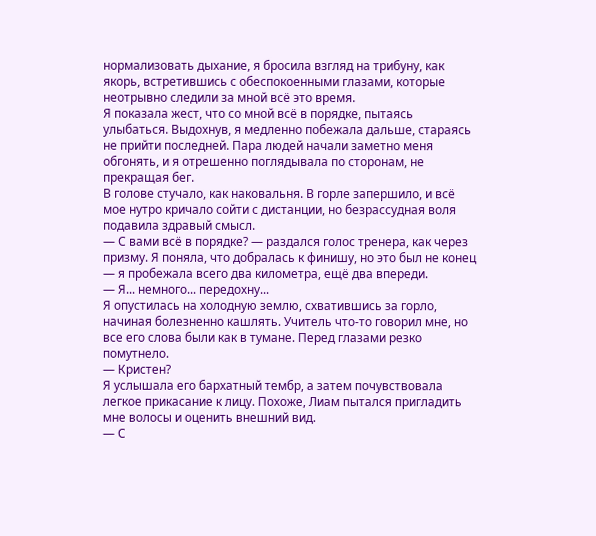нормализовать дыхание, я бросила взгляд на трибуну, как якорь, встретившись с обеспокоенными глазами, которые неотрывно следили за мной всё это время.
Я показала жест, что со мной всё в порядке, пытаясь улыбаться. Выдохнув, я медленно побежала дальше, стараясь не прийти последней. Пара людей начали заметно меня обгонять, и я отрешенно поглядывала по сторонам, не прекращая бег.
В голове стучало, как наковальня. В горле запершило, и всё мое нутро кричало сойти с дистанции, но безрассудная воля подавила здравый смысл.
— С вами всё в порядке? — раздался голос тренера, как через призму. Я поняла, что добралась к финишу, но это был не конец — я пробежала всего два километра, ещё два впереди.
— Я... немного... передохну...
Я опустилась на холодную землю, схватившись за горло, начиная болезненно кашлять. Учитель что-то говорил мне, но все его слова были как в тумане. Перед глазами резко помутнело.
— Кристен?
Я услышала его бархатный тембр, а затем почувствовала легкое прикасание к лицу. Похоже, Лиам пытался пригладить мне волосы и оценить внешний вид.
— С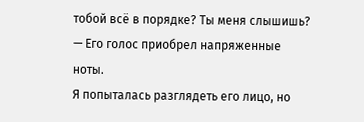тобой всё в порядке? Ты меня слышишь? — Его голос приобрел напряженные ноты.
Я попыталась разглядеть его лицо, но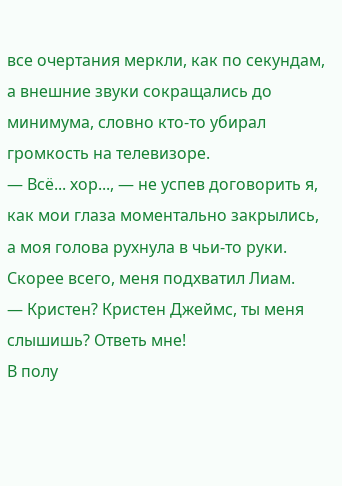все очертания меркли, как по секундам, а внешние звуки сокращались до минимума, словно кто-то убирал громкость на телевизоре.
— Всё... хор..., — не успев договорить я, как мои глаза моментально закрылись, а моя голова рухнула в чьи-то руки. Скорее всего, меня подхватил Лиам.
— Кристен? Кристен Джеймс, ты меня слышишь? Ответь мне!
В полу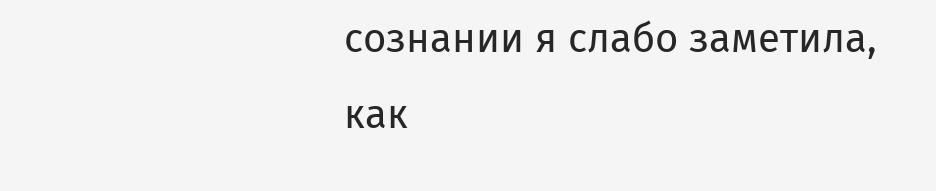сознании я слабо заметила, как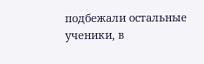подбежали остальные ученики, в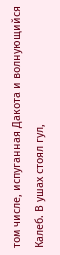том числе, испуганная Дакота и волнующийся Калеб. В ушах стоял гул,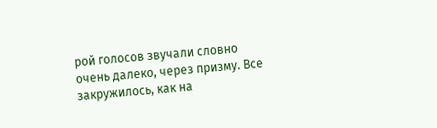рой голосов звучали словно очень далеко, через призму. Все закружилось, как на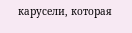карусели, которая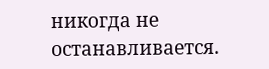никогда не останавливается.